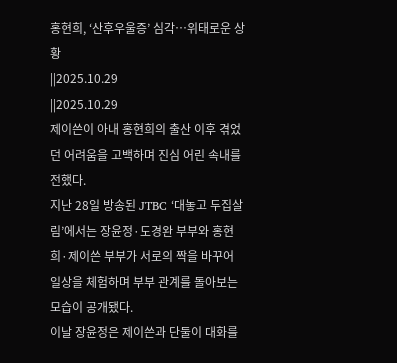홍현희, ‘산후우울증’ 심각…위태로운 상황
||2025.10.29
||2025.10.29
제이쓴이 아내 홍현희의 출산 이후 겪었던 어려움을 고백하며 진심 어린 속내를 전했다.
지난 28일 방송된 JTBC ‘대놓고 두집살림’에서는 장윤정·도경완 부부와 홍현희·제이쓴 부부가 서로의 짝을 바꾸어 일상을 체험하며 부부 관계를 돌아보는 모습이 공개됐다.
이날 장윤정은 제이쓴과 단둘이 대화를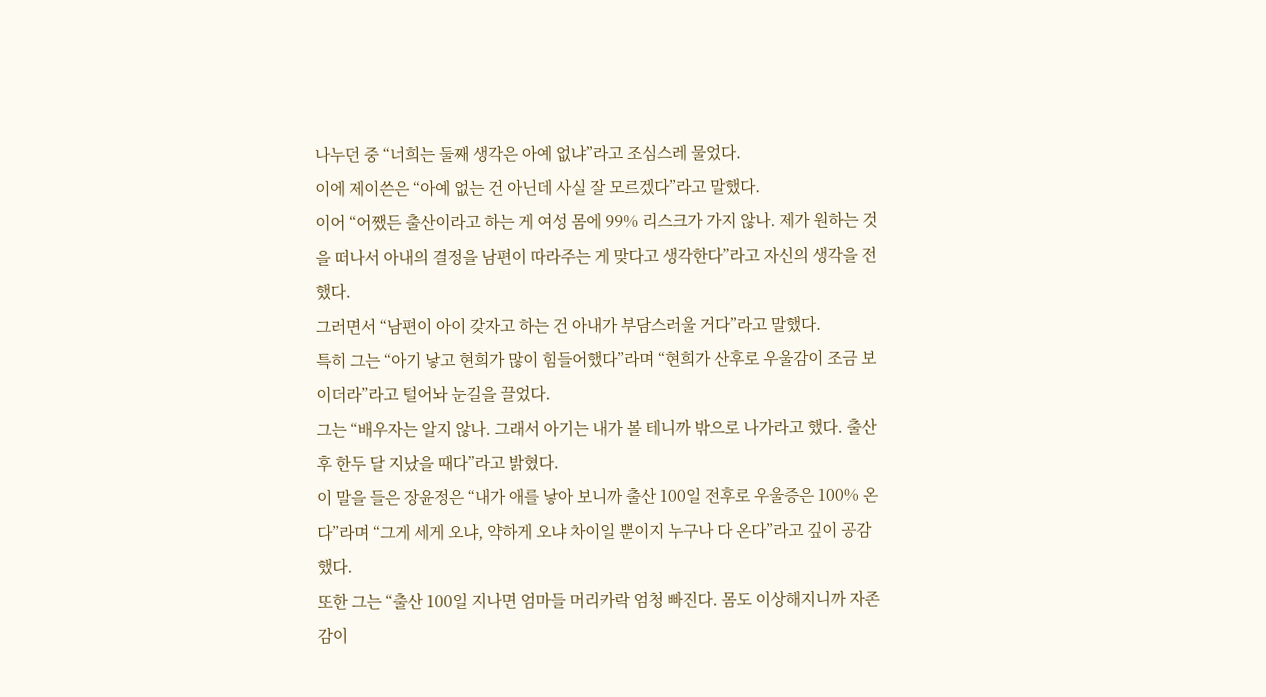나누던 중 “너희는 둘째 생각은 아예 없냐”라고 조심스레 물었다.
이에 제이쓴은 “아예 없는 건 아닌데 사실 잘 모르겠다”라고 말했다.
이어 “어쨌든 출산이라고 하는 게 여성 몸에 99% 리스크가 가지 않나. 제가 원하는 것을 떠나서 아내의 결정을 남편이 따라주는 게 맞다고 생각한다”라고 자신의 생각을 전했다.
그러면서 “남편이 아이 갖자고 하는 건 아내가 부담스러울 거다”라고 말했다.
특히 그는 “아기 낳고 현희가 많이 힘들어했다”라며 “현희가 산후로 우울감이 조금 보이더라”라고 털어놔 눈길을 끌었다.
그는 “배우자는 알지 않나. 그래서 아기는 내가 볼 테니까 밖으로 나가라고 했다. 출산 후 한두 달 지났을 때다”라고 밝혔다.
이 말을 들은 장윤정은 “내가 애를 낳아 보니까 출산 100일 전후로 우울증은 100% 온다”라며 “그게 세게 오냐, 약하게 오냐 차이일 뿐이지 누구나 다 온다”라고 깊이 공감했다.
또한 그는 “출산 100일 지나면 엄마들 머리카락 엄청 빠진다. 몸도 이상해지니까 자존감이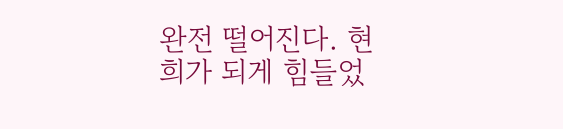완전 떨어진다. 현희가 되게 힘들었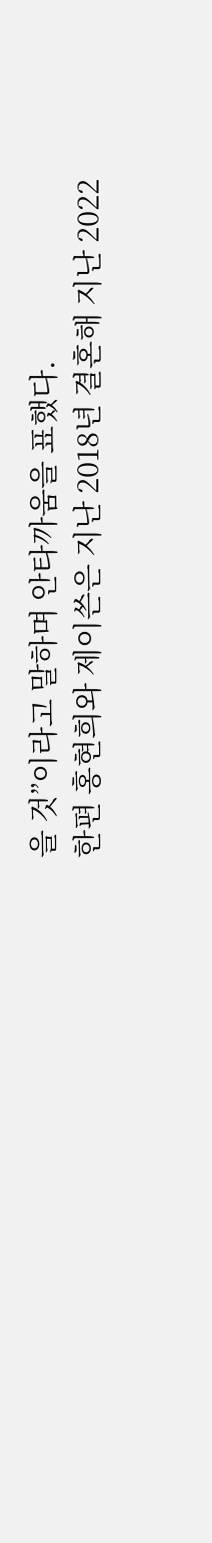을 것”이라고 말하며 안타까움을 표했다.
한편 홍현희와 제이쓴은 지난 2018년 결혼해 지난 2022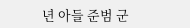년 아들 준범 군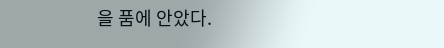을 품에 안았다.